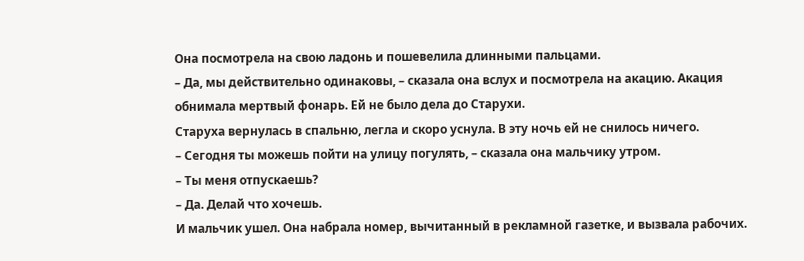Она посмотрела на свою ладонь и пошевелила длинными пальцами.
– Да, мы действительно одинаковы, – сказала она вслух и посмотрела на акацию. Акация обнимала мертвый фонарь. Ей не было дела до Старухи.
Старуха вернулась в спальню, легла и скоро уснула. В эту ночь ей не снилось ничего.
– Сегодня ты можешь пойти на улицу погулять, – сказала она мальчику утром.
– Ты меня отпускаешь?
– Да. Делай что хочешь.
И мальчик ушел. Она набрала номер, вычитанный в рекламной газетке, и вызвала рабочих.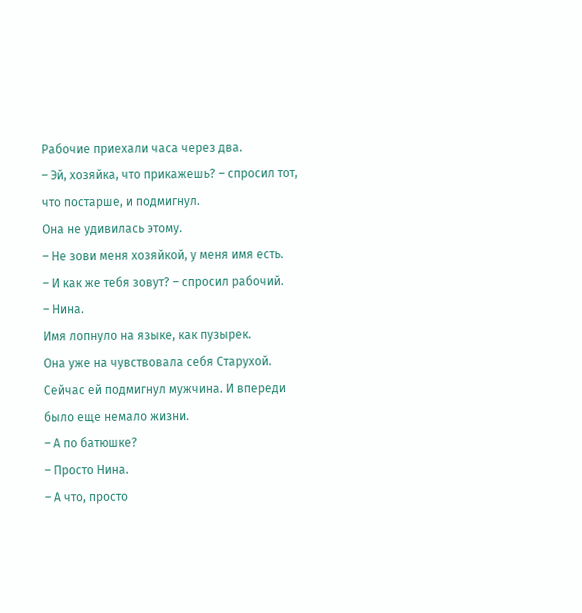Рабочие приехали часа через два.
– Эй, хозяйка, что прикажешь? – спросил тот, что постарше, и подмигнул.
Она не удивилась этому.
– Не зови меня хозяйкой, у меня имя есть.
– И как же тебя зовут? – спросил рабочий.
– Нина.
Имя лопнуло на языке, как пузырек.
Она уже на чувствовала себя Старухой. Сейчас ей подмигнул мужчина. И впереди было еще немало жизни.
– А по батюшке?
– Просто Нина.
– А что, просто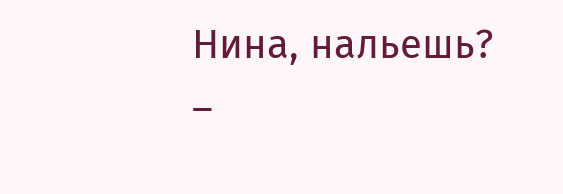Нина, нальешь?
–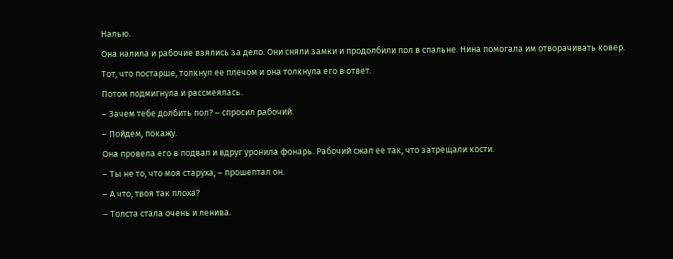Налью.
Она налила и рабочие взялись за дело. Они сняли замки и продолбили пол в спальне. Нина помогала им отворачивать ковер.
Тот, что постарше, толкнул ее плечом и она толкнула его в ответ.
Потом подмигнула и рассмеялась.
– Зачем тебе долбить пол? – спросил рабочий.
– Пойдем, покажу.
Она провела его в подвал и вдруг уронила фонарь. Рабочий сжал ее так, что затрещали кости.
– Ты не то, что моя старуха, – прошептал он.
– А что, твоя так плоха?
– Толста стала очень и ленива.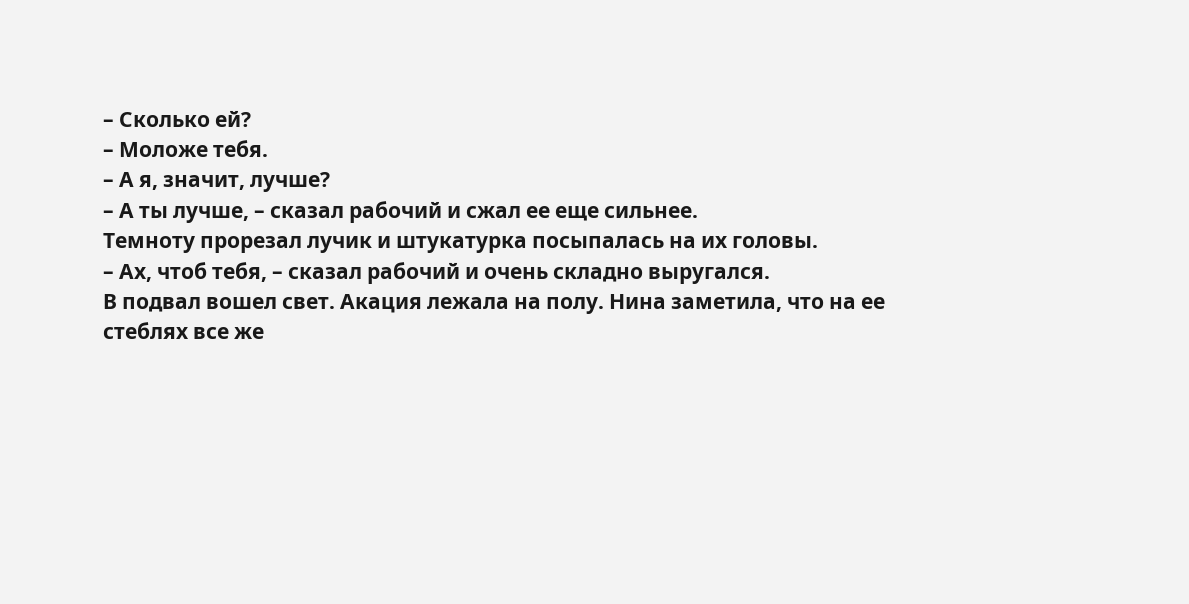– Сколько ей?
– Моложе тебя.
– А я, значит, лучше?
– А ты лучше, – сказал рабочий и сжал ее еще сильнее.
Темноту прорезал лучик и штукатурка посыпалась на их головы.
– Ах, чтоб тебя, – сказал рабочий и очень складно выругался.
В подвал вошел свет. Акация лежала на полу. Нина заметила, что на ее стеблях все же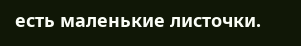есть маленькие листочки.